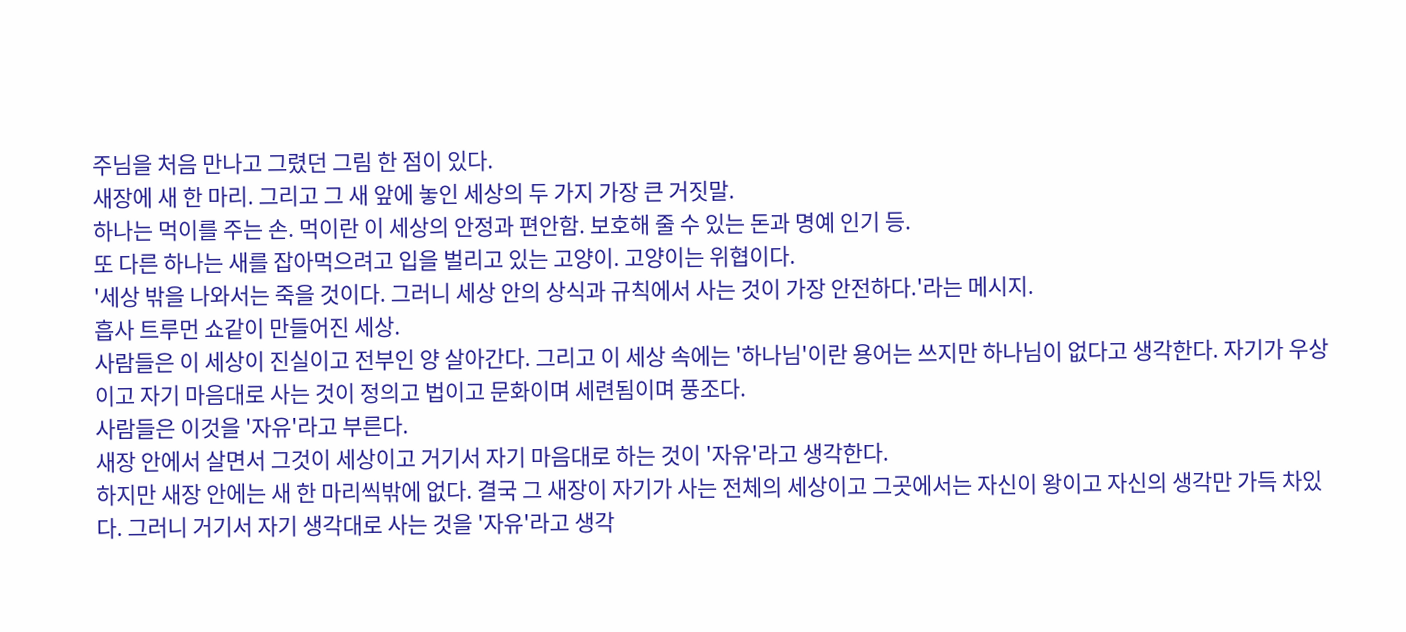주님을 처음 만나고 그렸던 그림 한 점이 있다.
새장에 새 한 마리. 그리고 그 새 앞에 놓인 세상의 두 가지 가장 큰 거짓말.
하나는 먹이를 주는 손. 먹이란 이 세상의 안정과 편안함. 보호해 줄 수 있는 돈과 명예 인기 등.
또 다른 하나는 새를 잡아먹으려고 입을 벌리고 있는 고양이. 고양이는 위협이다.
'세상 밖을 나와서는 죽을 것이다. 그러니 세상 안의 상식과 규칙에서 사는 것이 가장 안전하다.'라는 메시지.
흡사 트루먼 쇼같이 만들어진 세상.
사람들은 이 세상이 진실이고 전부인 양 살아간다. 그리고 이 세상 속에는 '하나님'이란 용어는 쓰지만 하나님이 없다고 생각한다. 자기가 우상이고 자기 마음대로 사는 것이 정의고 법이고 문화이며 세련됨이며 풍조다.
사람들은 이것을 '자유'라고 부른다.
새장 안에서 살면서 그것이 세상이고 거기서 자기 마음대로 하는 것이 '자유'라고 생각한다.
하지만 새장 안에는 새 한 마리씩밖에 없다. 결국 그 새장이 자기가 사는 전체의 세상이고 그곳에서는 자신이 왕이고 자신의 생각만 가득 차있다. 그러니 거기서 자기 생각대로 사는 것을 '자유'라고 생각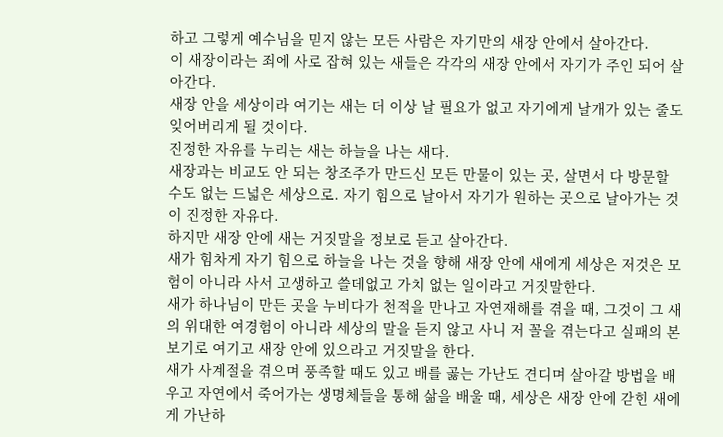하고 그렇게 예수님을 믿지 않는 모든 사람은 자기만의 새장 안에서 살아간다.
이 새장이라는 죄에 사로 잡혀 있는 새들은 각각의 새장 안에서 자기가 주인 되어 살아간다.
새장 안을 세상이라 여기는 새는 더 이상 날 필요가 없고 자기에게 날개가 있는 줄도 잊어버리게 될 것이다.
진정한 자유를 누리는 새는 하늘을 나는 새다.
새장과는 비교도 안 되는 창조주가 만드신 모든 만물이 있는 곳, 살면서 다 방문할 수도 없는 드넓은 세상으로. 자기 힘으로 날아서 자기가 원하는 곳으로 날아가는 것이 진정한 자유다.
하지만 새장 안에 새는 거짓말을 정보로 듣고 살아간다.
새가 힘차게 자기 힘으로 하늘을 나는 것을 향해 새장 안에 새에게 세상은 저것은 모험이 아니라 사서 고생하고 쓸데없고 가치 없는 일이라고 거짓말한다.
새가 하나님이 만든 곳을 누비다가 천적을 만나고 자연재해를 겪을 때, 그것이 그 새의 위대한 여경험이 아니라 세상의 말을 듣지 않고 사니 저 꼴을 겪는다고 실패의 본보기로 여기고 새장 안에 있으라고 거짓말을 한다.
새가 사계절을 겪으며 풍족할 때도 있고 배를 곯는 가난도 견디며 살아갈 방법을 배우고 자연에서 죽어가는 생명체들을 통해 삶을 배울 때, 세상은 새장 안에 갇힌 새에게 가난하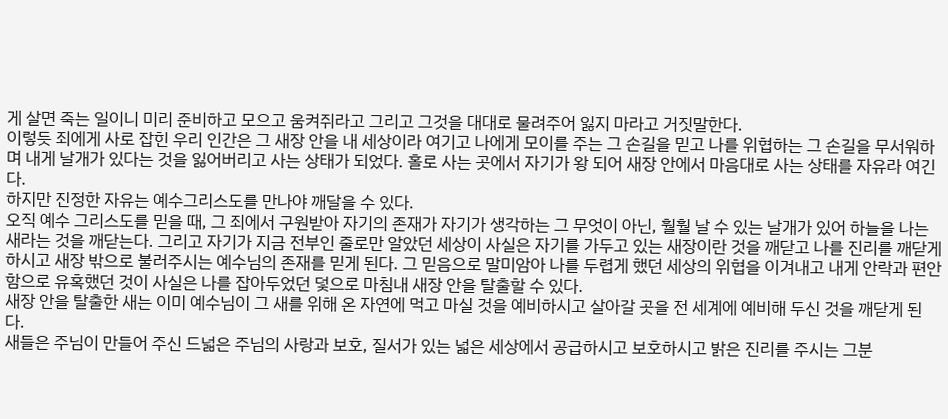게 살면 죽는 일이니 미리 준비하고 모으고 움켜쥐라고 그리고 그것을 대대로 물려주어 잃지 마라고 거짓말한다.
이렇듯 죄에게 사로 잡힌 우리 인간은 그 새장 안을 내 세상이라 여기고 나에게 모이를 주는 그 손길을 믿고 나를 위협하는 그 손길을 무서워하며 내게 날개가 있다는 것을 잃어버리고 사는 상태가 되었다. 홀로 사는 곳에서 자기가 왕 되어 새장 안에서 마음대로 사는 상태를 자유라 여긴다.
하지만 진정한 자유는 예수그리스도를 만나야 깨달을 수 있다.
오직 예수 그리스도를 믿을 때, 그 죄에서 구원받아 자기의 존재가 자기가 생각하는 그 무엇이 아닌, 훨훨 날 수 있는 날개가 있어 하늘을 나는 새라는 것을 깨닫는다. 그리고 자기가 지금 전부인 줄로만 알았던 세상이 사실은 자기를 가두고 있는 새장이란 것을 깨닫고 나를 진리를 깨닫게 하시고 새장 밖으로 불러주시는 예수님의 존재를 믿게 된다. 그 믿음으로 말미암아 나를 두렵게 했던 세상의 위협을 이겨내고 내게 안락과 편안함으로 유혹했던 것이 사실은 나를 잡아두었던 덫으로 마침내 새장 안을 탈출할 수 있다.
새장 안을 탈출한 새는 이미 예수님이 그 새를 위해 온 자연에 먹고 마실 것을 예비하시고 살아갈 곳을 전 세계에 예비해 두신 것을 깨닫게 된다.
새들은 주님이 만들어 주신 드넓은 주님의 사랑과 보호, 질서가 있는 넓은 세상에서 공급하시고 보호하시고 밝은 진리를 주시는 그분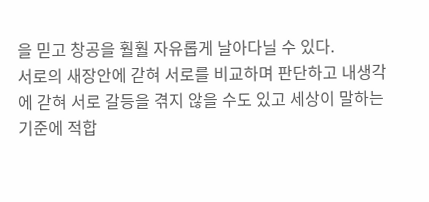을 믿고 창공을 훨훨 자유롭게 날아다닐 수 있다.
서로의 새장안에 갇혀 서로를 비교하며 판단하고 내생각에 갇혀 서로 갈등을 겪지 않을 수도 있고 세상이 말하는 기준에 적합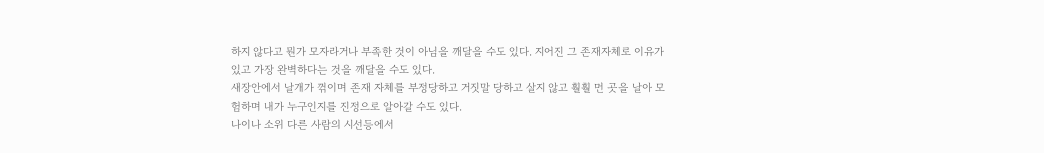하지 않다고 뭔가 모자라거나 부족한 것이 아님을 깨달을 수도 있다. 지어진 그 존재자체로 이유가 있고 가장 완벽하다는 것을 깨달을 수도 있다.
새장안에서 날개가 꺾이며 존재 자체를 부정당하고 거짓말 당하고 살지 않고 훨훨 먼 곳을 날아 모험하며 내가 누구인지를 진정으로 알아갈 수도 있다.
나이나 소위 다른 사람의 시선등에서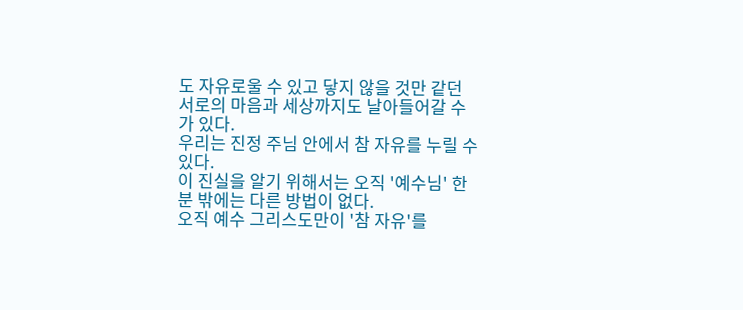도 자유로울 수 있고 닿지 않을 것만 같던 서로의 마음과 세상까지도 날아들어갈 수가 있다.
우리는 진정 주님 안에서 참 자유를 누릴 수 있다.
이 진실을 알기 위해서는 오직 '예수님' 한 분 밖에는 다른 방법이 없다.
오직 예수 그리스도만이 '참 자유'를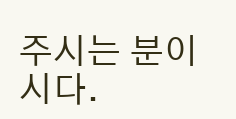주시는 분이시다.